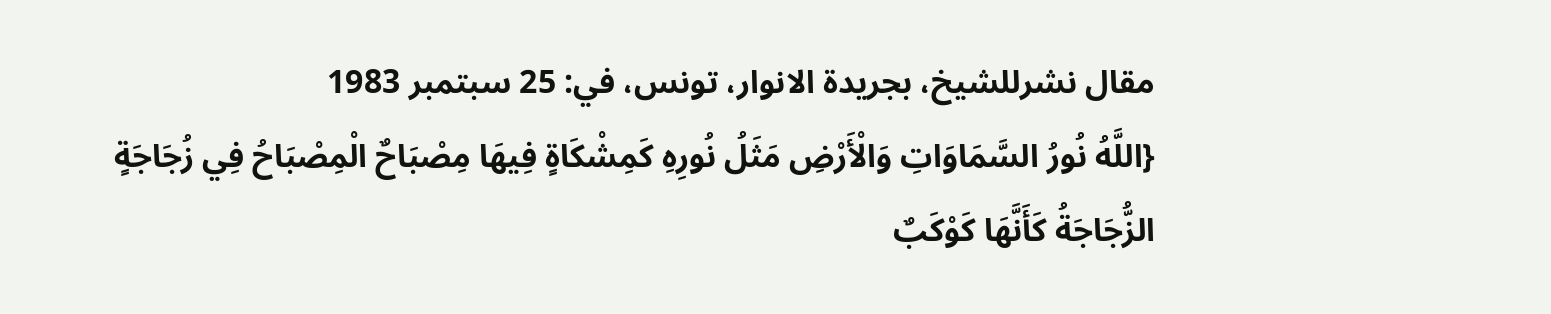مقال نشرللشيخ، بجريدة الانوار، تونس، في: 25 سبتمبر 1983
{اللَّهُ نُورُ السَّمَاوَاتِ وَالْأَرْضِ مَثَلُ نُورِهِ كَمِشْكَاةٍ فِيهَا مِصْبَاحٌ الْمِصْبَاحُ فِي زُجَاجَةٍ الزُّجَاجَةُ كَأَنَّهَا كَوْكَبٌ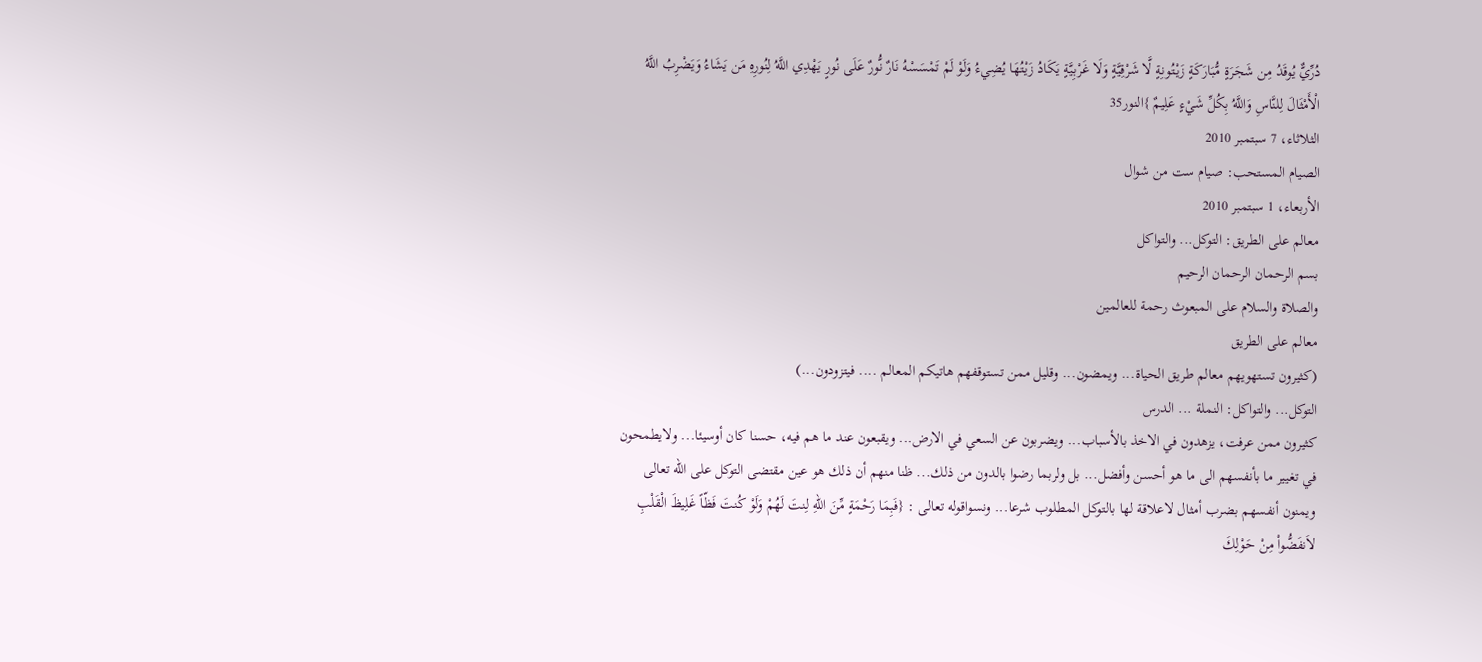دُرِّيٌّ يُوقَدُ مِن شَجَرَةٍ مُّبَارَكَةٍ زَيْتُونِةٍ لَّا شَرْقِيَّةٍ وَلَا غَرْبِيَّةٍ يَكَادُ زَيْتُهَا يُضِيءُ وَلَوْ لَمْ تَمْسَسْهُ نَارٌ نُّورٌ عَلَى نُورٍ يَهْدِي اللَّهُ لِنُورِهِ مَن يَشَاءُ وَيَضْرِبُ اللَّهُ الْأَمْثَالَ لِلنَّاسِ وَاللَّهُ بِكُلِّ شَيْءٍ عَلِيمٌ }النور35
الثلاثاء، 7 سبتمبر 2010
الصيام المستحب: صيام ست من شوال
الأربعاء، 1 سبتمبر 2010
معالم على الطريق: التوكل... والتواكل
بسم الرحمان الرحمان الرحيم
والصلاة والسلام على المبعوث رحمة للعالمين
معالم على الطريق
(كثيرون تستهويهم معالم طريق الحياة... ويمضون... وقليل ممن تستوقفهم هاتيكم المعالم .... فيتزودون...)
التوكل... والتواكل: النملة ... الدرس
كثيرون ممن عرفت، يزهدون في الاخذ بالأسباب... ويضربون عن السعي في الارض... ويقبعون عند ما هم فيه، حسنا كان أوسيئا... ولايطمحون في تغيير ما بأنفسهم الى ما هو أحسن وأفضل... بل ولربما رضوا بالدون من ذلك... ظنا منهم أن ذلك هو عين مقتضى التوكل على الله تعالى ويمنون أنفسهم بضرب أمثال لاعلاقة لها بالتوكل المطلوب شرعا... ونسواقوله تعالى : {فَبِمَا رَحْمَةٍ مِّنَ اللّهِ لِنتَ لَهُمْ وَلَوْ كُنتَ فَظّاً غَلِيظَ الْقَلْبِ لاَنفَضُّواْ مِنْ حَوْلِكَ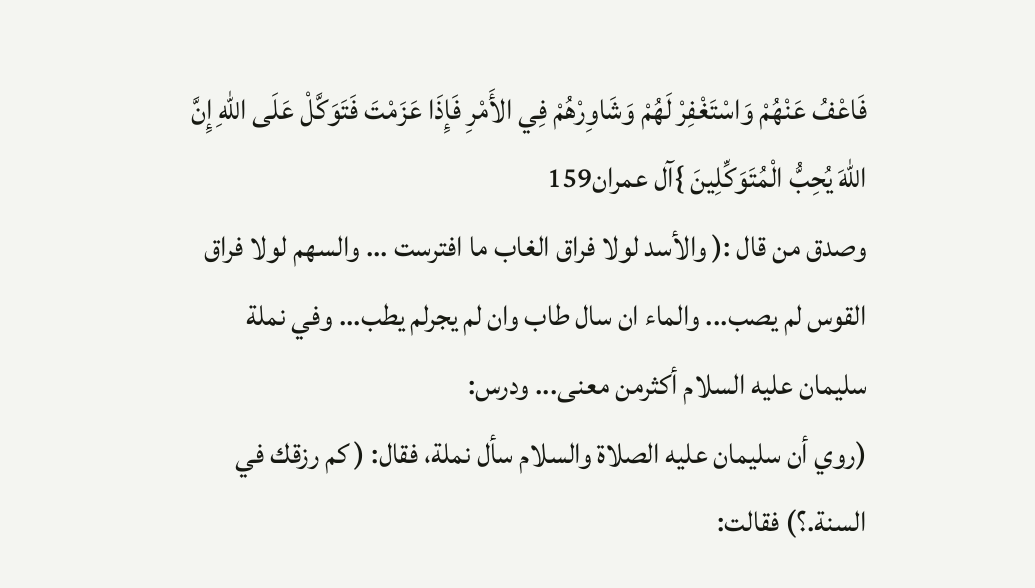فَاعْفُ عَنْهُمْ وَاسْتَغْفِرْ لَهُمْ وَشَاوِرْهُمْ فِي الأَمْرِ فَإِذَا عَزَمْتَ فَتَوَكَّلْ عَلَى اللّهِ إِنَّ اللّهَ يُحِبُّ الْمُتَوَكِّلِينَ }آل عمران159
وصدق من قال :( والأسد لولا فراق الغاب ما افترست ... والسهم لولا فراق القوس لم يصب... والماء ان سال طاب وان لم يجرلم يطب... وفي نملة سليمان عليه السلام أكثرمن معنى... ودرس:
(روي أن سليمان عليه الصلاة والسلام سأل نملة، فقال: ( كم رزقك في السنة.؟) فقالت: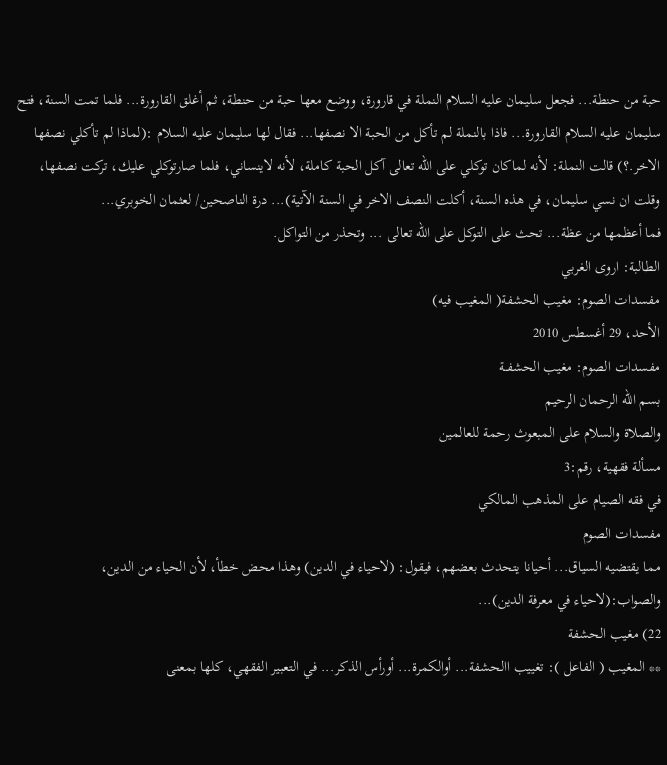حبة من حنطة... فجعل سليمان عليه السلام النملة في قارورة، ووضع معها حبة من حنطة، ثم أغلق القارورة... فلما تمت السنة، فتح سليمان عليه السلام القارورة... فاذا بالنملة لم تأكل من الحبة الا نصفها... فقال لها سليمان عليه السلام :(لماذا لم تأكلي نصفها الاخر.؟) قالت النملة: لأنه لماكان توكلي على الله تعالى آكل الحبة كاملة، لأنه لاينساني، فلما صارتوكلي عليك، تركت نصفها، وقلت ان نسي سليمان، في هذه السنة، أكلت النصف الاخر في السنة الآتية)... درة الناصحين/ لعثمان الخوبري...
فما أعظمها من عظة... تحث على التوكل على الله تعالى ... وتحذر من التواكل.
الطالبة: اروى الغربي
مفسدات الصوم: مغيب الحشفة( المغيب فيه)
الأحد، 29 أغسطس 2010
مفسدات الصوم: مغيب الحشفــة
بسم الله الرحمان الرحيم
والصلاة والسلام على المبعوث رحمة للعالمين
مسألة فقهية، رقم:3
في فقه الصيام على المذهب المالكي
مفسدات الصوم
مما يقتضيه السياق... أحيانا يتحدث بعضهم، فيقول: (لاحياء في الدين) وهذا محض خطأ، لأن الحياء من الدين، والصواب:(لاحياء في معرفة الدين)...
22) مغيب الحشفة
** المغيب ( الفاعل ): تغييب االحشفة... أوالكمرة... أورأس الذكر... في التعبير الفقهي، كلها بمعنى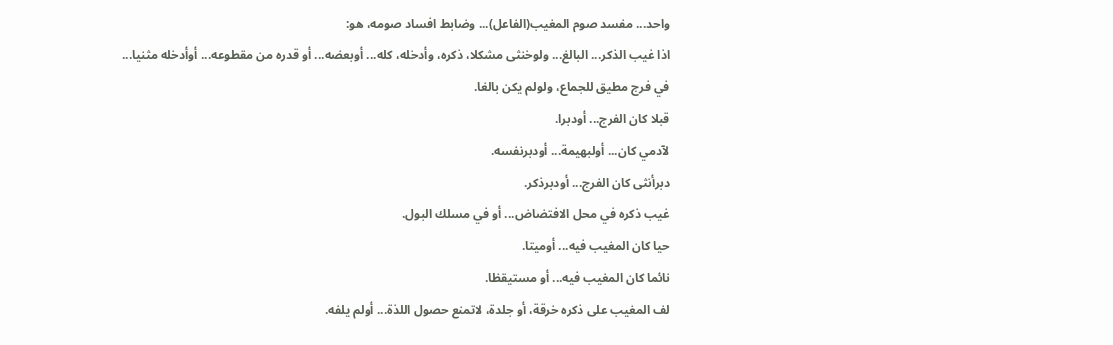واحد... مفسد صوم المغيب(الفاعل)... وضابط افساد صومه، هو:
اذا غيب الذكر... البالغ... ولوخنثى مشكلا، ذكره، وأدخله، كله... أوبعضه... أو قدره من مقطوعه... أوأدخله مثنيا...
في فرج مطيق للجماع، ولولم يكن بالغا.
قبلا كان الفرج... أودبرا.
لآدمي كان... أولبهيمة... أودبرنفسه.
دبرأنثى كان الفرج... أودبرذكر.
غيب ذكره في محل الافتضاض... أو في مسلك البول.
حيا كان المغيب فيه... أوميتا.
نائما كان المغيب فيه... أو مستيقظا.
لف المغيب على ذكره خرقة، أو جلدة، لاتمنع حصول اللذة... أولم يلفه.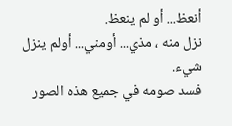أنعظ... أو لم ينعظ.
نزل منه ، مذي... أومني... أولم ينزل شيء.
فسد صومه في جميع هذه الصور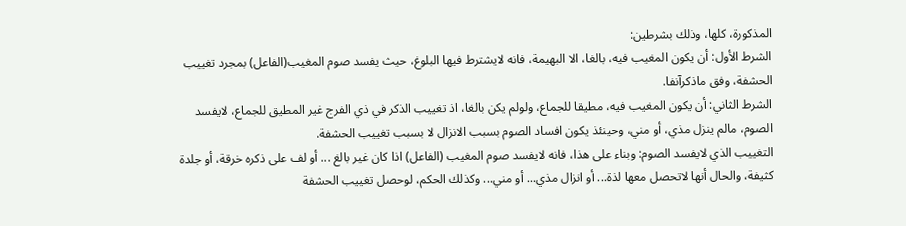المذكورة، كلها، وذلك بشرطين:
الشرط الأول: أن يكون المغيب فيه، بالغا، الا البهيمة، فانه لايشترط فيها البلوغ، حيث يفسد صوم المغيب(الفاعل) بمجرد تغييب الحشفة، وفق ماذكرآنفا.
الشرط الثاني: أن يكون المغيب فيه، مطيقا للجماع، ولولم يكن بالغا، اذ تغييب الذكر في ذي الفرج غير المطيق للجماع، لايفسد الصوم، مالم ينزل مذي، أو مني، وحينئذ يكون افساد الصوم بسبب الانزال لا بسبب تغييب الحشفة.
التغييب الذي لايفسد الصوم: وبناء على هذا، فانه لايفسد صوم المغيب (الفاعل) اذا كان غير بالغ ... أو لف على ذكره خرقة، أو جلدة كثيفة، والحال أنها لاتحصل معها لذة... أو انزال مذي... أو مني... وكذلك الحكم، لوحصل تغييب الحشفة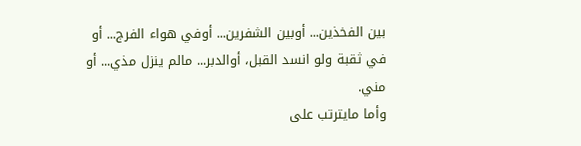بين الفخذين... أوبين الشفرين... أوفي هواء الفرج... أو في ثقبة ولو انسد القبل، أوالدبر... مالم ينزل مذي... أو مني.
وأما مايترتب على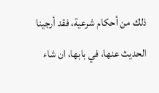ذلك من أحكام شرعية، فقد أرجينا الحديث عنها، في بابها، ان شاء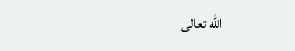الله تعالى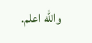والله اعلم.